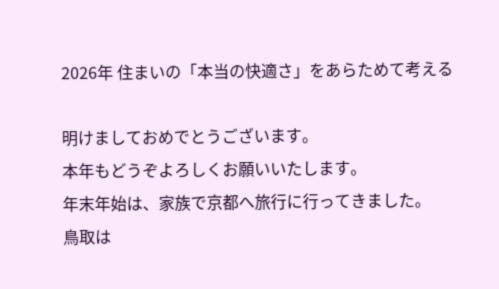2026年 住まいの「本当の快適さ」をあらためて考える

明けましておめでとうございます。
本年もどうぞよろしくお願いいたします。
年末年始は、家族で京都へ旅行に行ってきました。
鳥取は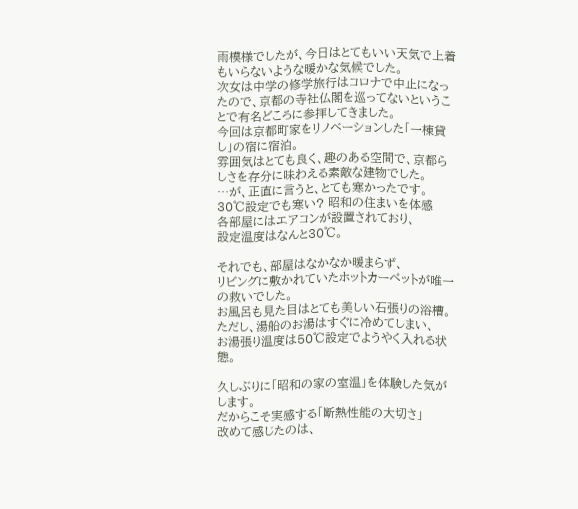雨模様でしたが、今日はとてもいい天気で上着もいらないような暖かな気候でした。
次女は中学の修学旅行はコロナで中止になったので、京都の寺社仏閣を巡ってないということで有名どころに参拝してきました。
今回は京都町家をリノベーションした「一棟貸し」の宿に宿泊。
雰囲気はとても良く、趣のある空間で、京都らしさを存分に味わえる素敵な建物でした。
…が、正直に言うと、とても寒かったです。
30℃設定でも寒い? 昭和の住まいを体感
各部屋にはエアコンが設置されており、
設定温度はなんと30℃。

それでも、部屋はなかなか暖まらず、
リビングに敷かれていたホットカーペットが唯一の救いでした。
お風呂も見た目はとても美しい石張りの浴槽。
ただし、湯船のお湯はすぐに冷めてしまい、
お湯張り温度は50℃設定でようやく入れる状態。

久しぶりに「昭和の家の室温」を体験した気がします。
だからこそ実感する「断熱性能の大切さ」
改めて感じたのは、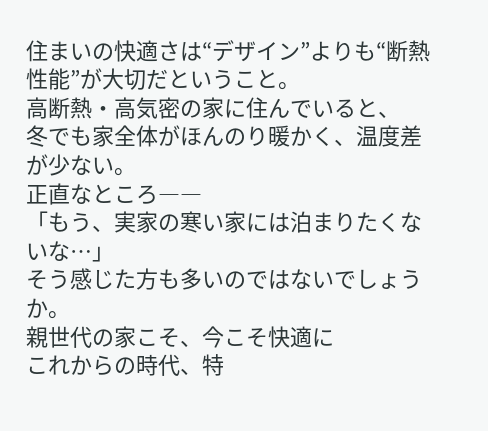住まいの快適さは“デザイン”よりも“断熱性能”が大切だということ。
高断熱・高気密の家に住んでいると、
冬でも家全体がほんのり暖かく、温度差が少ない。
正直なところ――
「もう、実家の寒い家には泊まりたくないな…」
そう感じた方も多いのではないでしょうか。
親世代の家こそ、今こそ快適に
これからの時代、特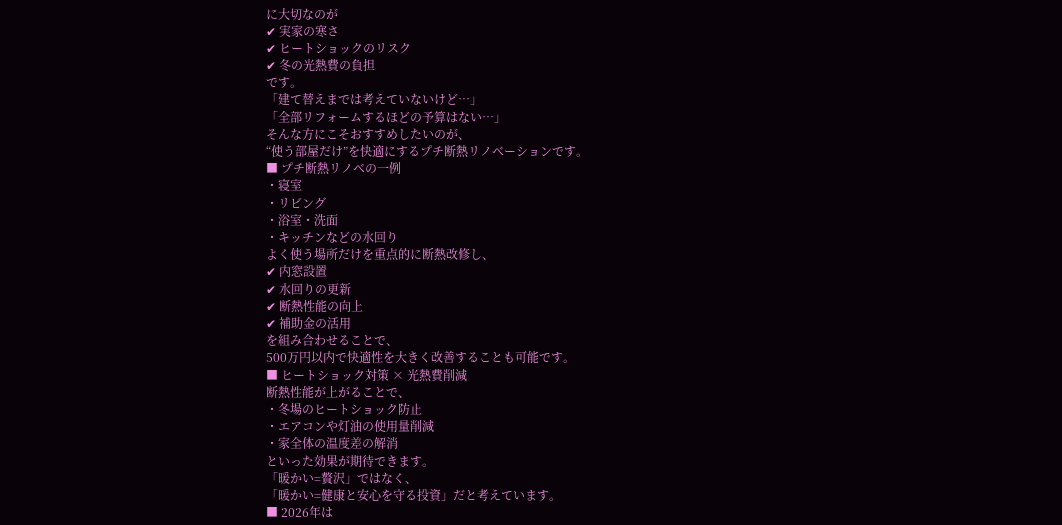に大切なのが
✔ 実家の寒さ
✔ ヒートショックのリスク
✔ 冬の光熱費の負担
です。
「建て替えまでは考えていないけど…」
「全部リフォームするほどの予算はない…」
そんな方にこそおすすめしたいのが、
“使う部屋だけ”を快適にするプチ断熱リノベーションです。
■ プチ断熱リノベの一例
・寝室
・リビング
・浴室・洗面
・キッチンなどの水回り
よく使う場所だけを重点的に断熱改修し、
✔ 内窓設置
✔ 水回りの更新
✔ 断熱性能の向上
✔ 補助金の活用
を組み合わせることで、
500万円以内で快適性を大きく改善することも可能です。
■ ヒートショック対策 × 光熱費削減
断熱性能が上がることで、
・冬場のヒートショック防止
・エアコンや灯油の使用量削減
・家全体の温度差の解消
といった効果が期待できます。
「暖かい=贅沢」ではなく、
「暖かい=健康と安心を守る投資」だと考えています。
■ 2026年は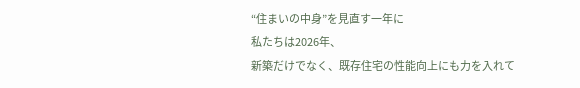“住まいの中身”を見直す一年に
私たちは2026年、
新築だけでなく、既存住宅の性能向上にも力を入れて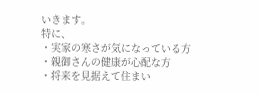いきます。
特に、
・実家の寒さが気になっている方
・親御さんの健康が心配な方
・将来を見据えて住まい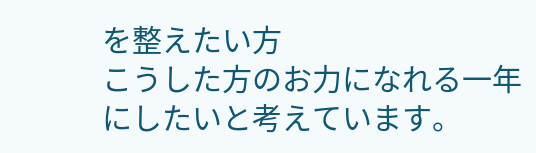を整えたい方
こうした方のお力になれる一年にしたいと考えています。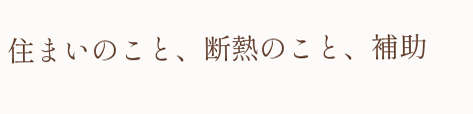住まいのこと、断熱のこと、補助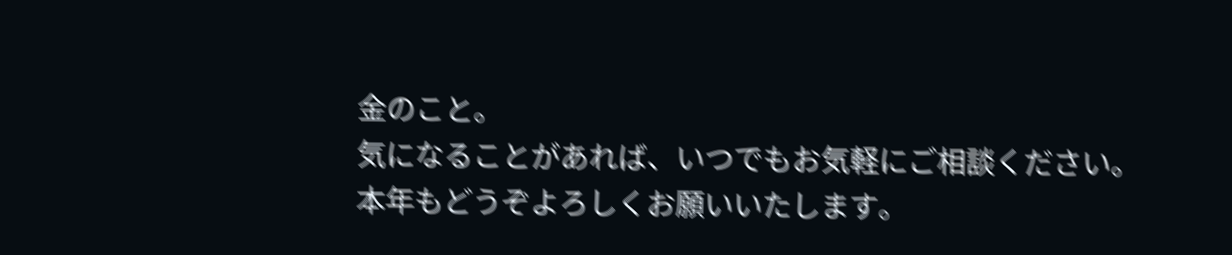金のこと。
気になることがあれば、いつでもお気軽にご相談ください。
本年もどうぞよろしくお願いいたします。